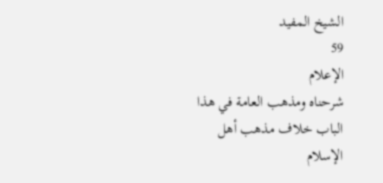الشيخ المفيد
59
الإعلام
شرحناه ومذهب العامة في هذا الباب خلاف مذهب أهل الإسلام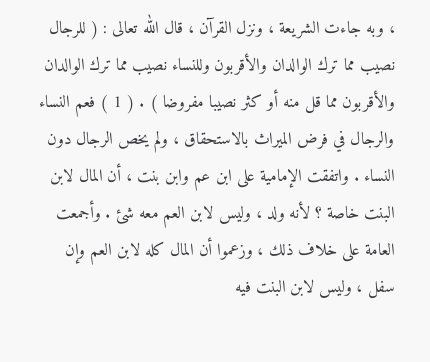، وبه جاءت الشريعة ، ونزل القرآن ، قال الله تعالى : ( للرجال نصيب مما ترك الوالدان والأقربون وللنساء نصيب مما ترك الوالدان والأقربون مما قل منه أو كثر نصيبا مفروضا ) . ( 1 ) فعم النساء والرجال في فرض الميراث بالاستحقاق ، ولم يخص الرجال دون النساء . واتفقت الإمامية على ابن عم وابن بنت ، أن المال لابن البنت خاصة ؟ لأنه ولد ، وليس لابن العم معه شئ . وأجمعت العامة على خلاف ذلك ، وزعموا أن المال كله لابن العم وإن سفل ، وليس لابن البنت فيه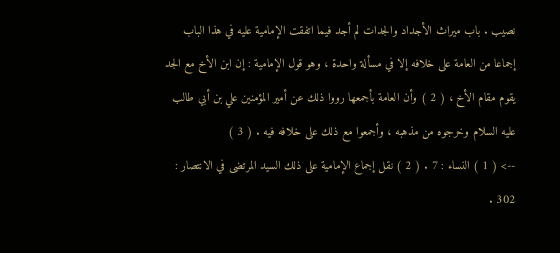نصيب . باب ميراث الأجداد والجدات لم أجد فيما اتفقت الإمامية عليه في هذا الباب إجماعا من العامة على خلافه إلا في مسألة واحدة ، وهو قول الإمامية : إن ابن الأخ مع الجد يقوم مقام الأخ ، ( 2 ) وأن العامة بأجمعها رووا ذلك عن أمير المؤمنين علي بن أبي طالب عليه السلام وخرجوه من مذهبه ، وأجمعوا مع ذلك على خلافه فيه . ( 3 )
--> ( 1 ) النساء : 7 . ( 2 ) نقل إجماع الإمامية على ذلك السيد المرتضى في الانتصار : 302 .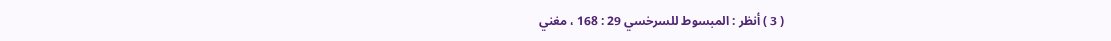( 3 ) أنظر : المبسوط للسرخسي 29 : 168 ، مغني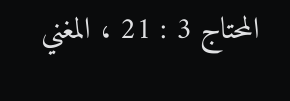المحتاج 3 : 21 ، المغني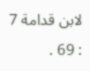لابن قدامة 7 : 69 .